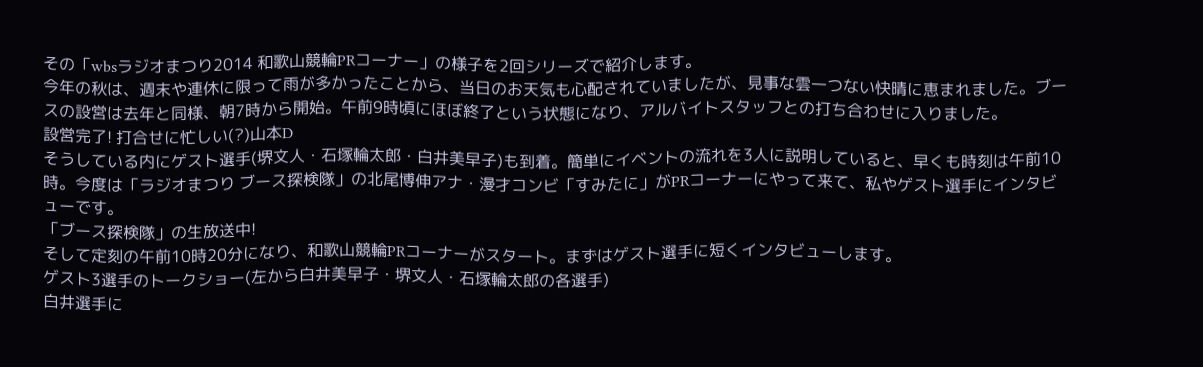その「wbsラジオまつり2014 和歌山競輪PRコーナー」の様子を2回シリーズで紹介します。
今年の秋は、週末や連休に限って雨が多かったことから、当日のお天気も心配されていましたが、見事な雲一つない快晴に恵まれました。ブースの設営は去年と同様、朝7時から開始。午前9時頃にほぼ終了という状態になり、アルバイトスタッフとの打ち合わせに入りました。
設営完了! 打合せに忙しい(?)山本D
そうしている内にゲスト選手(堺文人・石塚輪太郎・白井美早子)も到着。簡単にイベントの流れを3人に説明していると、早くも時刻は午前10時。今度は「ラジオまつり ブース探検隊」の北尾博伸アナ・漫才コンビ「すみたに」がPRコーナーにやって来て、私やゲスト選手にインタビューです。
「ブース探検隊」の生放送中!
そして定刻の午前10時20分になり、和歌山競輪PRコーナーがスタート。まずはゲスト選手に短くインタビューします。
ゲスト3選手のトークショー(左から白井美早子・堺文人・石塚輪太郎の各選手)
白井選手に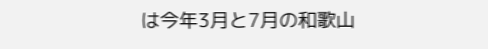は今年3月と7月の和歌山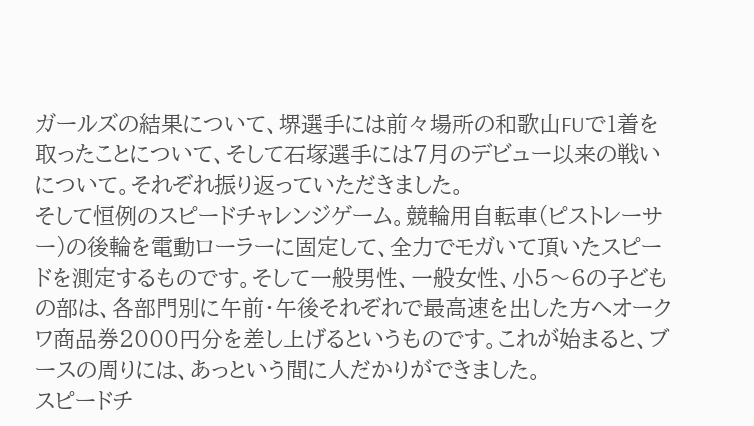ガールズの結果について、堺選手には前々場所の和歌山FUで1着を取ったことについて、そして石塚選手には7月のデビュー以来の戦いについて。それぞれ振り返っていただきました。
そして恒例のスピードチャレンジゲーム。競輪用自転車(ピストレーサー)の後輪を電動ローラーに固定して、全力でモガいて頂いたスピードを測定するものです。そして一般男性、一般女性、小5〜6の子どもの部は、各部門別に午前・午後それぞれで最高速を出した方へオークワ商品券2000円分を差し上げるというものです。これが始まると、ブースの周りには、あっという間に人だかりができました。
スピードチ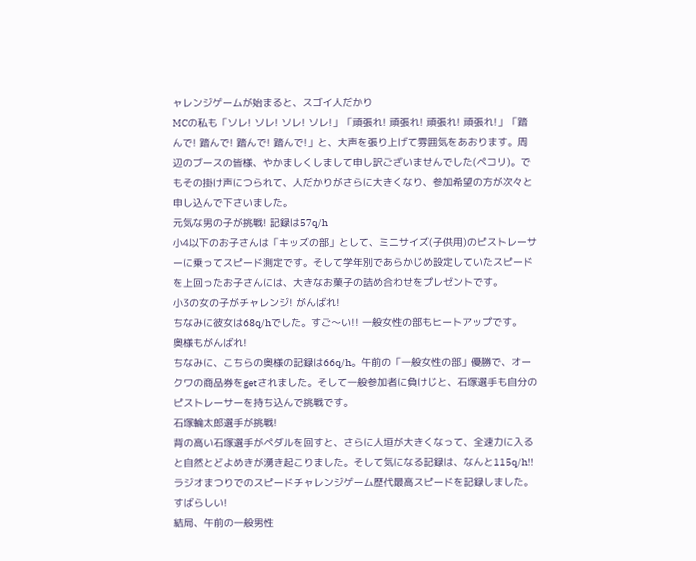ャレンジゲームが始まると、スゴイ人だかり
MCの私も「ソレ! ソレ! ソレ! ソレ!」「頑張れ! 頑張れ! 頑張れ! 頑張れ!」「踏んで! 踏んで! 踏んで! 踏んで!」と、大声を張り上げて雰囲気をあおります。周辺のブースの皆様、やかましくしまして申し訳ございませんでした(ペコリ)。でもその掛け声につられて、人だかりがさらに大きくなり、参加希望の方が次々と申し込んで下さいました。
元気な男の子が挑戦! 記録は57q/h
小4以下のお子さんは「キッズの部」として、ミニサイズ(子供用)のピストレーサーに乗ってスピード測定です。そして学年別であらかじめ設定していたスピードを上回ったお子さんには、大きなお菓子の詰め合わせをプレゼントです。
小3の女の子がチャレンジ! がんばれ!
ちなみに彼女は68q/hでした。すご〜い!! 一般女性の部もヒートアップです。
奥様もがんばれ!
ちなみに、こちらの奥様の記録は66q/h。午前の「一般女性の部」優勝で、オークワの商品券をgetされました。そして一般参加者に負けじと、石塚選手も自分のピストレーサーを持ち込んで挑戦です。
石塚輪太郎選手が挑戦!
背の高い石塚選手がペダルを回すと、さらに人垣が大きくなって、全速力に入ると自然とどよめきが湧き起こりました。そして気になる記録は、なんと115q/h!! ラジオまつりでのスピードチャレンジゲーム歴代最高スピードを記録しました。すばらしい!
結局、午前の一般男性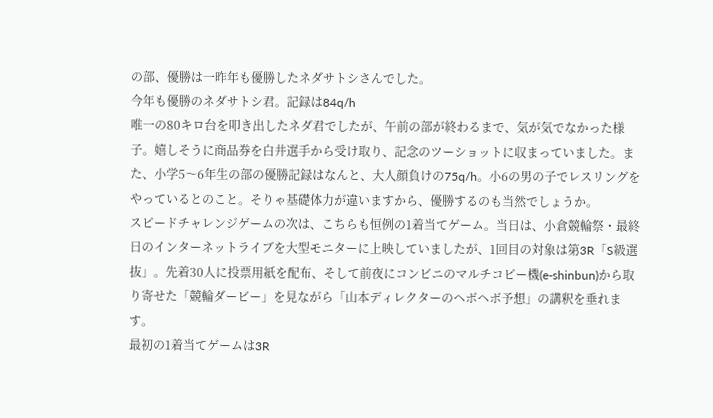の部、優勝は一昨年も優勝したネダサトシさんでした。
今年も優勝のネダサトシ君。記録は84q/h
唯一の80キロ台を叩き出したネダ君でしたが、午前の部が終わるまで、気が気でなかった様子。嬉しそうに商品券を白井選手から受け取り、記念のツーショットに収まっていました。また、小学5〜6年生の部の優勝記録はなんと、大人顔負けの75q/h。小6の男の子でレスリングをやっているとのこと。そりゃ基礎体力が違いますから、優勝するのも当然でしょうか。
スピードチャレンジゲームの次は、こちらも恒例の1着当てゲーム。当日は、小倉競輪祭・最終日のインターネットライブを大型モニターに上映していましたが、1回目の対象は第3R「S級選抜」。先着30人に投票用紙を配布、そして前夜にコンビニのマルチコピー機(e-shinbun)から取り寄せた「競輪ダービー」を見ながら「山本ディレクターのヘボヘボ予想」の講釈を垂れます。
最初の1着当てゲームは3R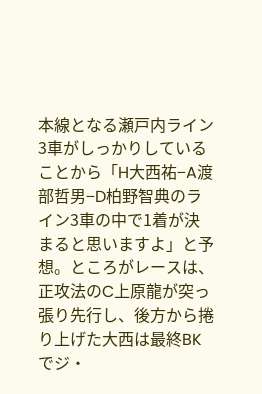本線となる瀬戸内ライン3車がしっかりしていることから「H大西祐−A渡部哲男−D柏野智典のライン3車の中で1着が決まると思いますよ」と予想。ところがレースは、正攻法のC上原龍が突っ張り先行し、後方から捲り上げた大西は最終BKでジ・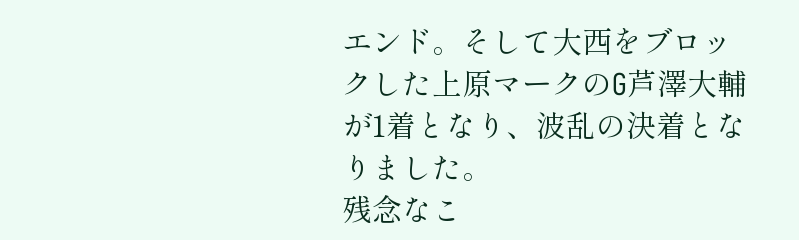エンド。そして大西をブロックした上原マークのG芦澤大輔が1着となり、波乱の決着となりました。
残念なこ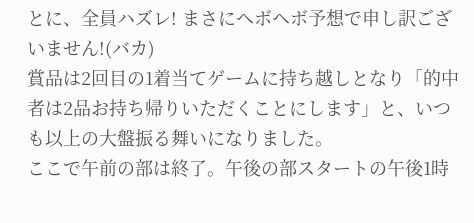とに、全員ハズレ! まさにヘボヘボ予想で申し訳ございません!(バカ)
賞品は2回目の1着当てゲームに持ち越しとなり「的中者は2品お持ち帰りいただくことにします」と、いつも以上の大盤振る舞いになりました。
ここで午前の部は終了。午後の部スタートの午後1時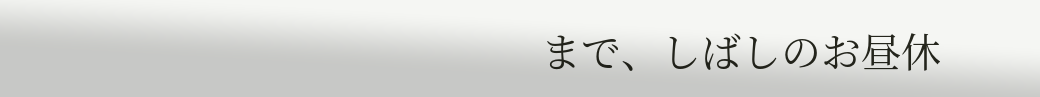まで、しばしのお昼休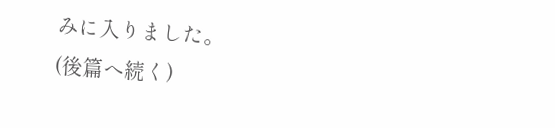みに入りました。
(後篇へ続く)